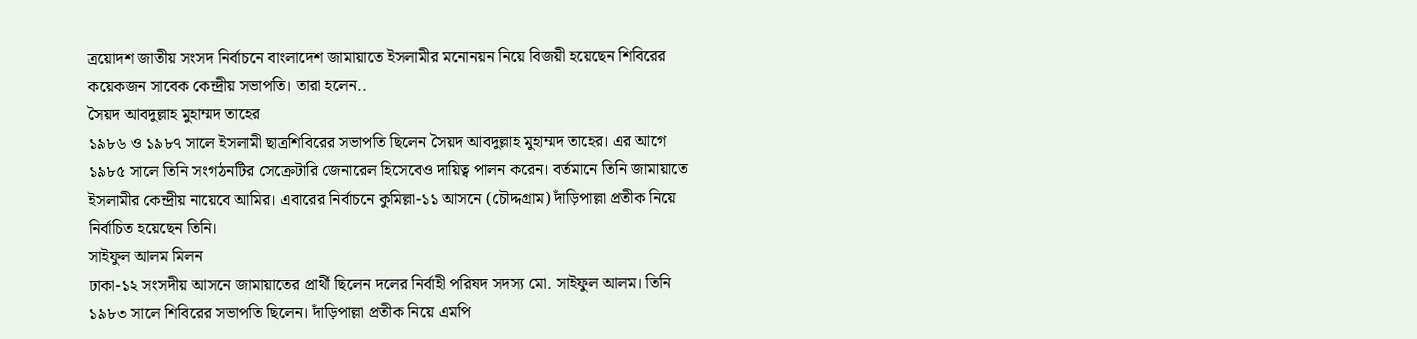ত্রয়োদশ জাতীয় সংসদ নির্বাচনে বাংলাদেশ জামায়াতে ইসলামীর মনোনয়ন নিয়ে বিজয়ী হয়েছেন শিবিরের কয়েকজন সাবেক কেন্দ্রীয় সভাপতি। তারা হলেন..
সৈয়দ আবদুল্লাহ মুহাম্মদ তাহের
১৯৮৬ ও ১৯৮৭ সালে ইসলামী ছাত্রশিবিরের সভাপতি ছিলেন সৈয়দ আবদুল্লাহ মুহাম্মদ তাহের। এর আগে ১৯৮৫ সালে তিনি সংগঠনটির সেক্রেটারি জেনারেল হিসেবেও দায়িত্ব পালন করেন। বর্তমানে তিনি জামায়াতে ইসলামীর কেন্দ্রীয় নায়েবে আমির। এবারের নির্বাচনে কুমিল্লা-১১ আসনে (চৌদ্দগ্রাম) দাঁড়িপাল্লা প্রতীক নিয়ে নির্বাচিত হয়েছেন তিনি।
সাইফুল আলম মিলন
ঢাকা-১২ সংসদীয় আসনে জামায়াতের প্রার্থী ছিলেন দলের নির্বাহী পরিষদ সদস্য মো. সাইফুল আলম। তিনি ১৯৮৩ সালে শিবিরের সভাপতি ছিলেন। দাঁড়িপাল্লা প্রতীক নিয়ে এমপি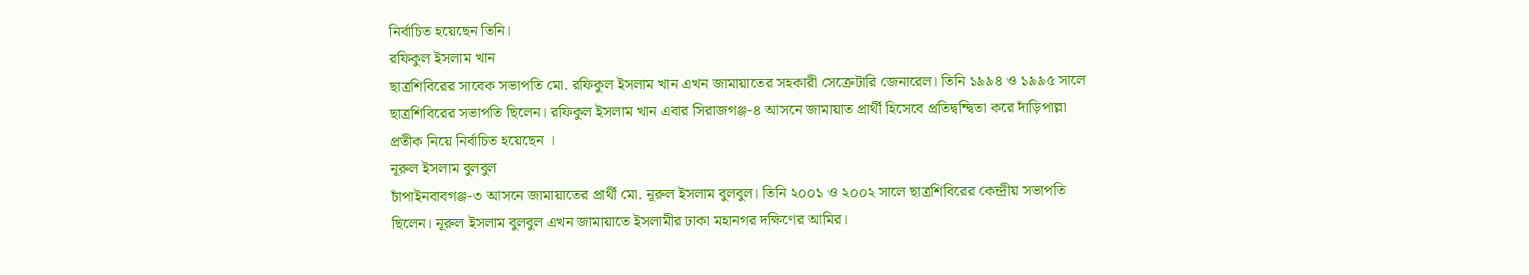নির্বাচিত হয়েছেন তিনি।
রফিকুল ইসলাম খান
ছাত্রশিবিরের সাবেক সভাপতি মো. রফিকুল ইসলাম খান এখন জামায়াতের সহকারী সেক্রেটারি জেনারেল। তিনি ১৯৯৪ ও ১৯৯৫ সালে ছাত্রশিবিরের সভাপতি ছিলেন। রফিকুল ইসলাম খান এবার সিরাজগঞ্জ-৪ আসনে জামায়াত প্রার্থী হিসেবে প্রতিদ্বন্দ্বিতা করে দাঁড়িপাল্লা প্রতীক নিয়ে নির্বাচিত হয়েছেন ।
নূরুল ইসলাম বুলবুল
চাঁপাইনবাবগঞ্জ-৩ আসনে জামায়াতের প্রার্থী মো. নূরুল ইসলাম বুলবুল। তিনি ২০০১ ও ২০০২ সালে ছাত্রশিবিরের কেন্দ্রীয় সভাপতি ছিলেন। নূরুল ইসলাম বুলবুল এখন জামায়াতে ইসলামীর ঢাকা মহানগর দক্ষিণের আমির।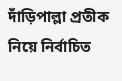দাঁড়িপাল্লা প্রতীক নিয়ে নির্বাচিত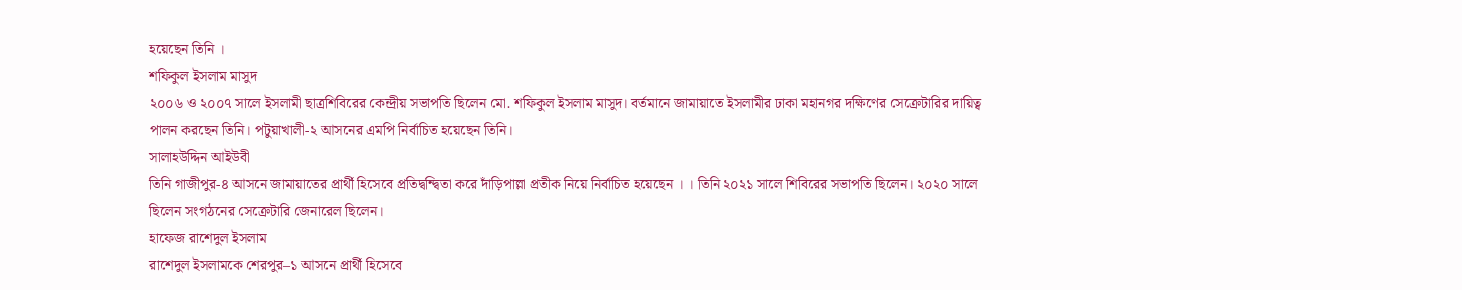হয়েছেন তিনি ।
শফিকুল ইসলাম মাসুদ
২০০৬ ও ২০০৭ সালে ইসলামী ছাত্রশিবিরের কেন্দ্রীয় সভাপতি ছিলেন মো. শফিকুল ইসলাম মাসুদ। বর্তমানে জামায়াতে ইসলামীর ঢাকা মহানগর দক্ষিণের সেক্রেটারির দায়িত্ব পালন করছেন তিনি। পটুয়াখালী-২ আসনের এমপি নির্বাচিত হয়েছেন তিনি।
সালাহউদ্দিন আইউবী
তিনি গাজীপুর-৪ আসনে জামায়াতের প্রার্থী হিসেবে প্রতিদ্বন্দ্বিতা করে দাঁড়িপাল্লা প্রতীক নিয়ে নির্বাচিত হয়েছেন । । তিনি ২০২১ সালে শিবিরের সভাপতি ছিলেন। ২০২০ সালে ছিলেন সংগঠনের সেক্রেটারি জেনারেল ছিলেন।
হাফেজ রাশেদুল ইসলাম
রাশেদুল ইসলামকে শেরপুর–১ আসনে প্রার্থী হিসেবে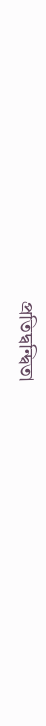প্রতিদ্বন্দ্বিতা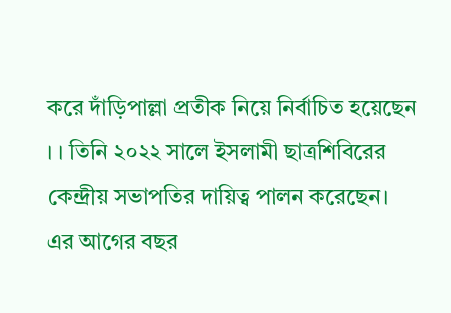করে দাঁড়িপাল্লা প্রতীক নিয়ে নির্বাচিত হয়েছেন । । তিনি ২০২২ সালে ইসলামী ছাত্রশিবিরের কেন্দ্রীয় সভাপতির দায়িত্ব পালন করেছেন। এর আগের বছর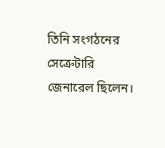তিনি সংগঠনের সেক্রেটারি জেনারেল ছিলেন।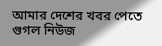আমার দেশের খবর পেতে গুগল নিউজ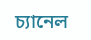চ্যানেল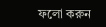ফলো করুন